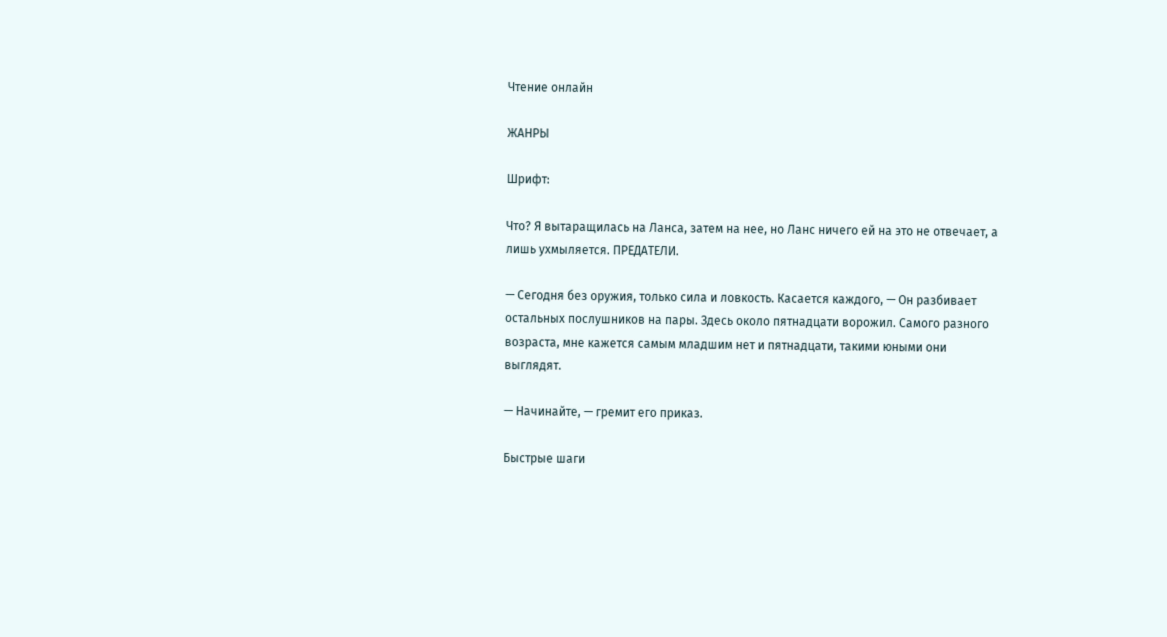Чтение онлайн

ЖАНРЫ

Шрифт:

Что? Я вытаращилась на Ланса, затем на нее, но Ланс ничего ей на это не отвечает, а лишь ухмыляется. ПРЕДАТЕЛИ.

— Сегодня без оружия, только сила и ловкость. Касается каждого, — Он разбивает остальных послушников на пары. Здесь около пятнадцати ворожил. Самого разного возраста, мне кажется самым младшим нет и пятнадцати, такими юными они выглядят.

— Начинайте, — гремит его приказ.

Быстрые шаги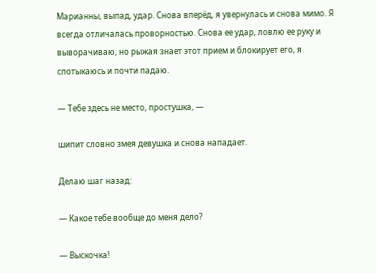Марианны, выпад, удар. Снова вперёд, я увернулась и снова мимо. Я всегда отличалась проворностью. Снова ее удар, ловлю ее руку и выворачиваю, но рыжая знает этот прием и блокирует его, я спотыкаюсь и почти падаю.

— Тебе здесь не место, простушка, —

шипит словно змея девушка и снова нападает.

Делаю шаг назад:

— Какое тебе вообще до меня дело?

— Выскочка!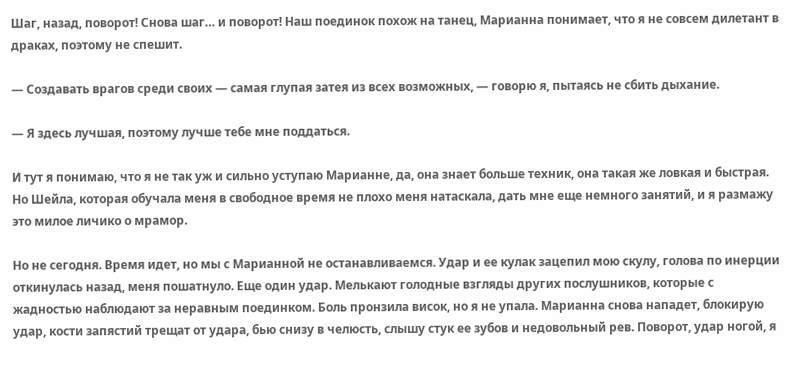Шаг, назад, поворот! Снова шаг… и поворот! Наш поединок похож на танец, Марианна понимает, что я не совсем дилетант в драках, поэтому не спешит.

— Создавать врагов среди своих — самая глупая затея из всех возможных, — говорю я, пытаясь не сбить дыхание.

— Я здесь лучшая, поэтому лучше тебе мне поддаться.

И тут я понимаю, что я не так уж и сильно уступаю Марианне, да, она знает больше техник, она такая же ловкая и быстрая. Но Шейла, которая обучала меня в свободное время не плохо меня натаскала, дать мне еще немного занятий, и я размажу это милое личико о мрамор.

Но не сегодня. Время идет, но мы с Марианной не останавливаемся. Удар и ее кулак зацепил мою скулу, голова по инерции откинулась назад, меня пошатнуло. Еще один удар. Мелькают голодные взгляды других послушников, которые с жадностью наблюдают за неравным поединком. Боль пронзила висок, но я не упала. Марианна снова нападет, блокирую удар, кости запястий трещат от удара, бью снизу в челюсть, слышу стук ее зубов и недовольный рев. Поворот, удар ногой, я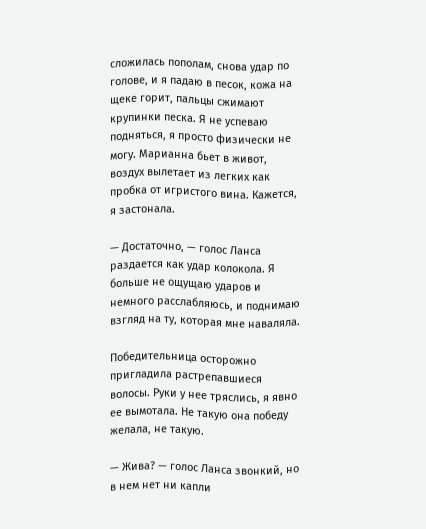сложилась пополам, снова удар по голове, и я падаю в песок, кожа на щеке горит, пальцы сжимают крупинки песка. Я не успеваю подняться, я просто физически не могу. Марианна бьет в живот, воздух вылетает из легких как пробка от игристого вина. Кажется, я застонала.

— Достаточно, — голос Ланса раздается как удар колокола. Я больше не ощущаю ударов и немного расслабляюсь, и поднимаю взгляд на ту, которая мне наваляла.

Победительница осторожно пригладила растрепавшиеся волосы. Руки у нее тряслись, я явно ее вымотала. Не такую она победу желала, не такую.

— Жива? — голос Ланса звонкий, но в нем нет ни капли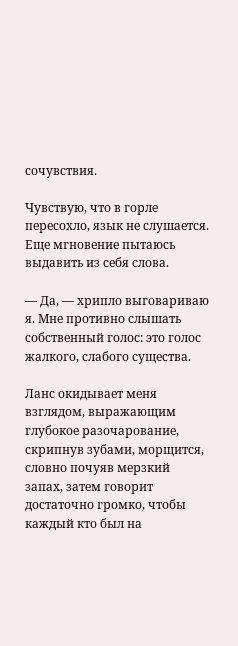сочувствия.

Чувствую, что в горле пересохло, язык не слушается. Еще мгновение пытаюсь выдавить из себя слова.

— Да, — хрипло выговариваю я. Мне противно слышать собственный голос: это голос жалкого, слабого существа.

Ланс окидывает меня взглядом, выражающим глубокое разочарование, скрипнув зубами, морщится, словно почуяв мерзкий запах, затем говорит достаточно громко, чтобы каждый кто был на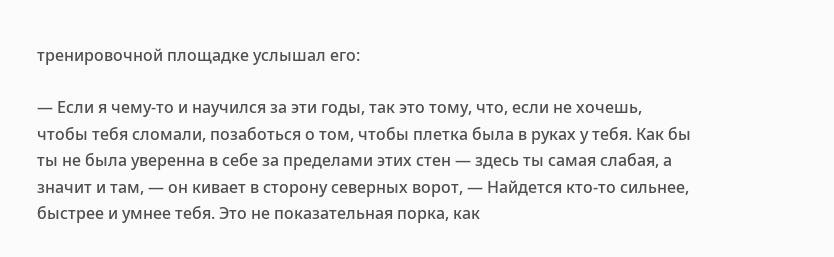тренировочной площадке услышал его:

— Если я чему-то и научился за эти годы, так это тому, что, если не хочешь, чтобы тебя сломали, позаботься о том, чтобы плетка была в руках у тебя. Как бы ты не была уверенна в себе за пределами этих стен — здесь ты самая слабая, а значит и там, — он кивает в сторону северных ворот, — Найдется кто-то сильнее, быстрее и умнее тебя. Это не показательная порка, как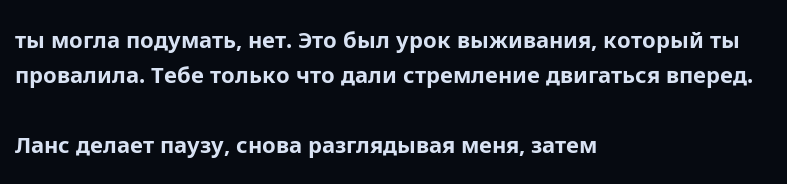ты могла подумать, нет. Это был урок выживания, который ты провалила. Тебе только что дали стремление двигаться вперед.

Ланс делает паузу, снова разглядывая меня, затем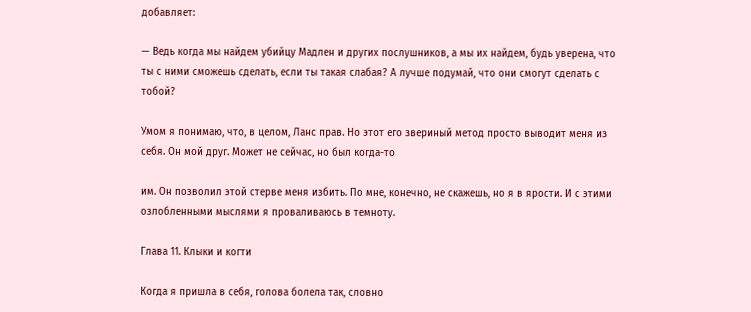добавляет:

— Ведь когда мы найдем убийцу Мадлен и других послушников, а мы их найдем, будь уверена, что ты с ними сможешь сделать, если ты такая слабая? А лучше подумай, что они смогут сделать с тобой?

Умом я понимаю, что, в целом, Ланс прав. Но этот его звериный метод просто выводит меня из себя. Он мой друг. Может не сейчас, но был когда-то

им. Он позволил этой стерве меня избить. По мне, конечно, не скажешь, но я в ярости. И с этими озлобленными мыслями я проваливаюсь в темноту.

Глава 11. Клыки и когти

Когда я пришла в себя, голова болела так, словно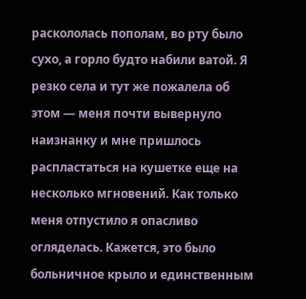раскололась пополам, во рту было сухо, а горло будто набили ватой. Я резко села и тут же пожалела об этом — меня почти вывернуло наизнанку и мне пришлось распластаться на кушетке еще на несколько мгновений. Как только меня отпустило я опасливо огляделась. Кажется, это было больничное крыло и единственным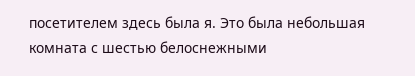посетителем здесь была я. Это была небольшая комната с шестью белоснежными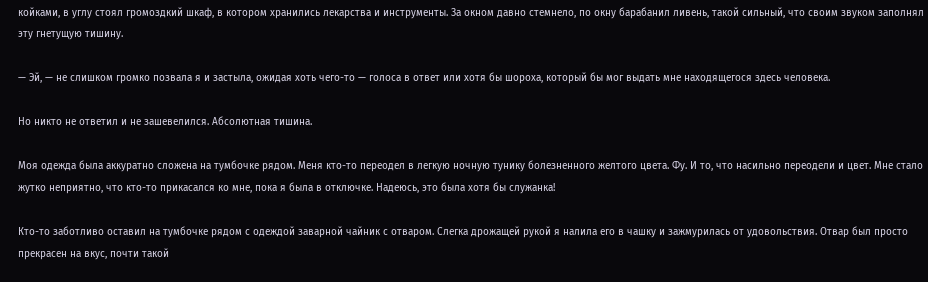койками, в углу стоял громоздкий шкаф, в котором хранились лекарства и инструменты. За окном давно стемнело, по окну барабанил ливень, такой сильный, что своим звуком заполнял эту гнетущую тишину.

— Эй, — не слишком громко позвала я и застыла, ожидая хоть чего-то — голоса в ответ или хотя бы шороха, который бы мог выдать мне находящегося здесь человека.

Но никто не ответил и не зашевелился. Абсолютная тишина.

Моя одежда была аккуратно сложена на тумбочке рядом. Меня кто-то переодел в легкую ночную тунику болезненного желтого цвета. Фу. И то, что насильно переодели и цвет. Мне стало жутко неприятно, что кто-то прикасался ко мне, пока я была в отключке. Надеюсь, это была хотя бы служанка!

Кто-то заботливо оставил на тумбочке рядом с одеждой заварной чайник с отваром. Слегка дрожащей рукой я налила его в чашку и зажмурилась от удовольствия. Отвар был просто прекрасен на вкус, почти такой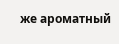же ароматный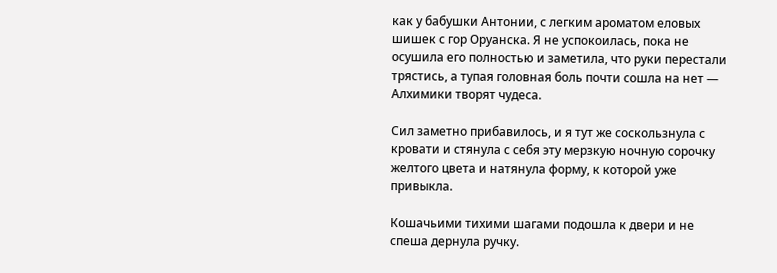как у бабушки Антонии, с легким ароматом еловых шишек с гор Оруанска. Я не успокоилась, пока не осушила его полностью и заметила, что руки перестали трястись, а тупая головная боль почти сошла на нет — Алхимики творят чудеса.

Сил заметно прибавилось, и я тут же соскользнула с кровати и стянула с себя эту мерзкую ночную сорочку желтого цвета и натянула форму, к которой уже привыкла.

Кошачьими тихими шагами подошла к двери и не спеша дернула ручку.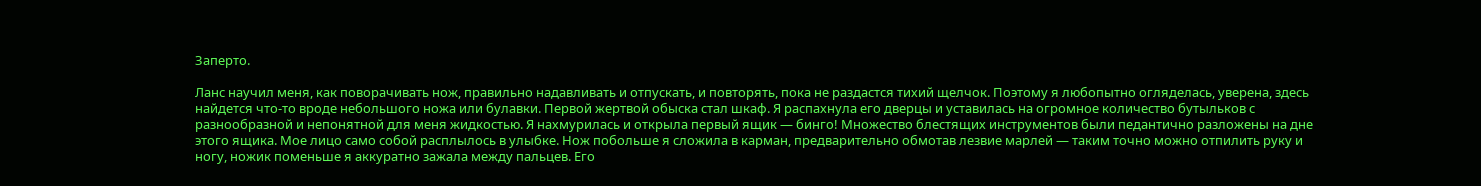Заперто.

Ланс научил меня, как поворачивать нож, правильно надавливать и отпускать, и повторять, пока не раздастся тихий щелчок. Поэтому я любопытно огляделась, уверена, здесь найдется что-то вроде небольшого ножа или булавки. Первой жертвой обыска стал шкаф. Я распахнула его дверцы и уставилась на огромное количество бутыльков с разнообразной и непонятной для меня жидкостью. Я нахмурилась и открыла первый ящик — бинго! Множество блестящих инструментов были педантично разложены на дне этого ящика. Мое лицо само собой расплылось в улыбке. Нож побольше я сложила в карман, предварительно обмотав лезвие марлей — таким точно можно отпилить руку и ногу, ножик поменьше я аккуратно зажала между пальцев. Его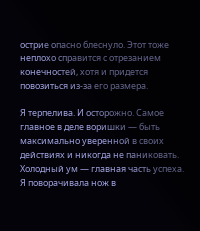острие опасно блеснуло. Этот тоже неплохо справится с отрезанием конечностей, хотя и придется повозиться из-за его размера.

Я терпелива. И осторожно. Самое главное в деле воришки — быть максимально уверенной в своих действиях и никогда не паниковать. Холодный ум — главная часть успеха. Я поворачивала нож в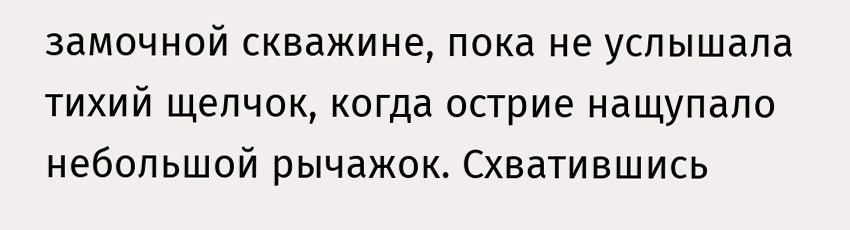замочной скважине, пока не услышала тихий щелчок, когда острие нащупало небольшой рычажок. Схватившись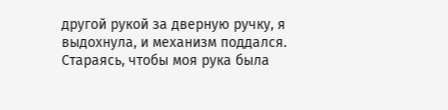другой рукой за дверную ручку, я выдохнула, и механизм поддался. Стараясь, чтобы моя рука была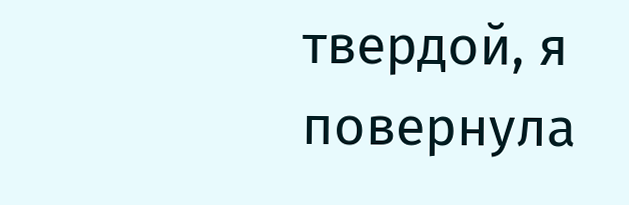твердой, я повернула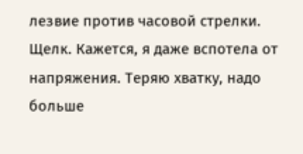лезвие против часовой стрелки. Щелк. Кажется, я даже вспотела от напряжения. Теряю хватку, надо больше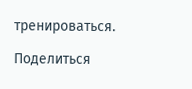тренироваться.

Поделиться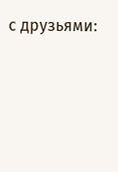с друзьями: